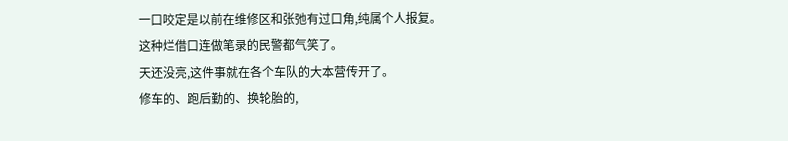一口咬定是以前在维修区和张弛有过口角,纯属个人报复。
这种烂借口连做笔录的民警都气笑了。
天还没亮,这件事就在各个车队的大本营传开了。
修车的、跑后勤的、换轮胎的,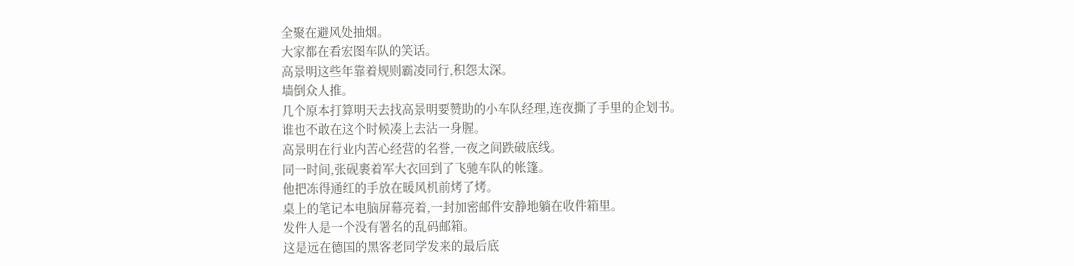全聚在避风处抽烟。
大家都在看宏图车队的笑话。
高景明这些年靠着规则霸凌同行,积怨太深。
墙倒众人推。
几个原本打算明天去找高景明要赞助的小车队经理,连夜撕了手里的企划书。
谁也不敢在这个时候凑上去沾一身腥。
高景明在行业内苦心经营的名誉,一夜之间跌破底线。
同一时间,张砚裹着军大衣回到了飞驰车队的帐篷。
他把冻得通红的手放在暖风机前烤了烤。
桌上的笔记本电脑屏幕亮着,一封加密邮件安静地躺在收件箱里。
发件人是一个没有署名的乱码邮箱。
这是远在德国的黑客老同学发来的最后底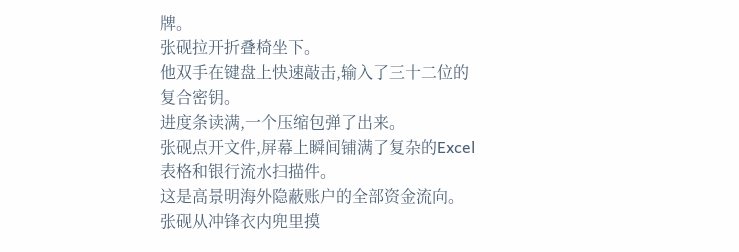牌。
张砚拉开折叠椅坐下。
他双手在键盘上快速敲击,输入了三十二位的复合密钥。
进度条读满,一个压缩包弹了出来。
张砚点开文件,屏幕上瞬间铺满了复杂的Excel表格和银行流水扫描件。
这是高景明海外隐蔽账户的全部资金流向。
张砚从冲锋衣内兜里摸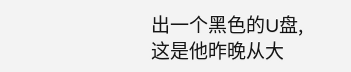出一个黑色的U盘,这是他昨晚从大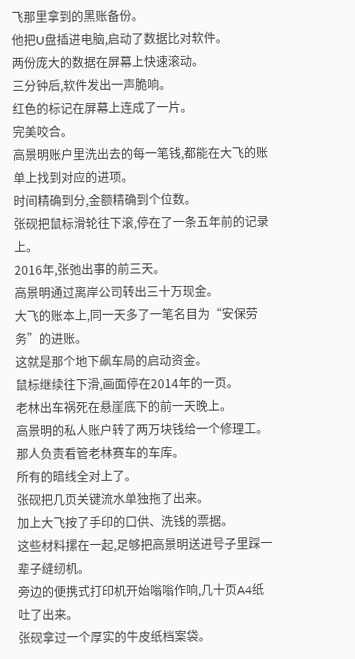飞那里拿到的黑账备份。
他把U盘插进电脑,启动了数据比对软件。
两份庞大的数据在屏幕上快速滚动。
三分钟后,软件发出一声脆响。
红色的标记在屏幕上连成了一片。
完美咬合。
高景明账户里洗出去的每一笔钱,都能在大飞的账单上找到对应的进项。
时间精确到分,金额精确到个位数。
张砚把鼠标滑轮往下滚,停在了一条五年前的记录上。
2016年,张弛出事的前三天。
高景明通过离岸公司转出三十万现金。
大飞的账本上,同一天多了一笔名目为“安保劳务”的进账。
这就是那个地下飙车局的启动资金。
鼠标继续往下滑,画面停在2014年的一页。
老林出车祸死在悬崖底下的前一天晚上。
高景明的私人账户转了两万块钱给一个修理工。
那人负责看管老林赛车的车库。
所有的暗线全对上了。
张砚把几页关键流水单独拖了出来。
加上大飞按了手印的口供、洗钱的票据。
这些材料摞在一起,足够把高景明送进号子里踩一辈子缝纫机。
旁边的便携式打印机开始嗡嗡作响,几十页A4纸吐了出来。
张砚拿过一个厚实的牛皮纸档案袋。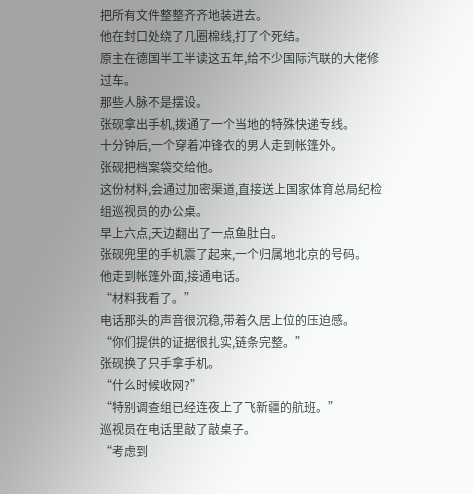把所有文件整整齐齐地装进去。
他在封口处绕了几圈棉线,打了个死结。
原主在德国半工半读这五年,给不少国际汽联的大佬修过车。
那些人脉不是摆设。
张砚拿出手机,拨通了一个当地的特殊快递专线。
十分钟后,一个穿着冲锋衣的男人走到帐篷外。
张砚把档案袋交给他。
这份材料,会通过加密渠道,直接送上国家体育总局纪检组巡视员的办公桌。
早上六点,天边翻出了一点鱼肚白。
张砚兜里的手机震了起来,一个归属地北京的号码。
他走到帐篷外面,接通电话。
“材料我看了。”
电话那头的声音很沉稳,带着久居上位的压迫感。
“你们提供的证据很扎实,链条完整。”
张砚换了只手拿手机。
“什么时候收网?”
“特别调查组已经连夜上了飞新疆的航班。”
巡视员在电话里敲了敲桌子。
“考虑到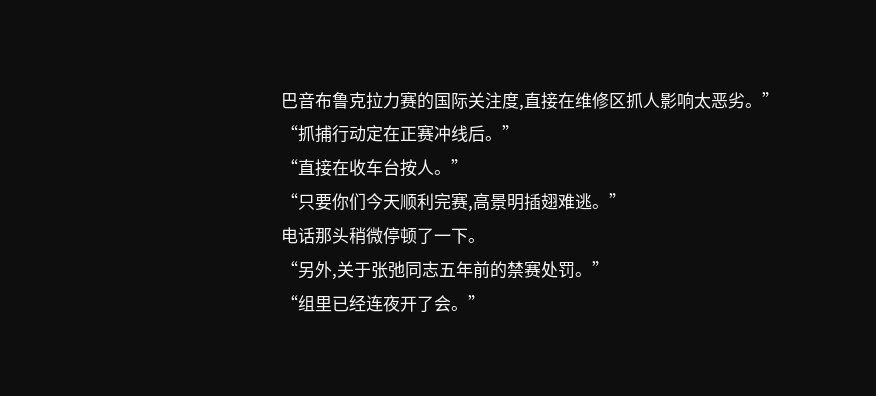巴音布鲁克拉力赛的国际关注度,直接在维修区抓人影响太恶劣。”
“抓捕行动定在正赛冲线后。”
“直接在收车台按人。”
“只要你们今天顺利完赛,高景明插翅难逃。”
电话那头稍微停顿了一下。
“另外,关于张弛同志五年前的禁赛处罚。”
“组里已经连夜开了会。”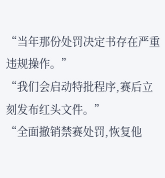“当年那份处罚决定书存在严重违规操作。”
“我们会启动特批程序,赛后立刻发布红头文件。”
“全面撤销禁赛处罚,恢复他